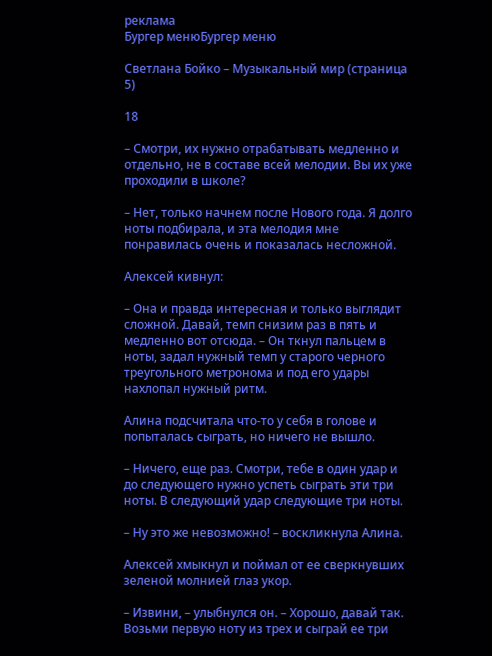реклама
Бургер менюБургер меню

Светлана Бойко – Музыкальный мир (страница 5)

18

– Смотри, их нужно отрабатывать медленно и отдельно, не в составе всей мелодии. Вы их уже проходили в школе?

– Нет, только начнем после Нового года. Я долго ноты подбирала, и эта мелодия мне понравилась очень и показалась несложной.

Алексей кивнул:

– Она и правда интересная и только выглядит сложной. Давай, темп снизим раз в пять и медленно вот отсюда. – Он ткнул пальцем в ноты, задал нужный темп у старого черного треугольного метронома и под его удары нахлопал нужный ритм.

Алина подсчитала что-то у себя в голове и попыталась сыграть, но ничего не вышло.

– Ничего, еще раз. Смотри, тебе в один удар и до следующего нужно успеть сыграть эти три ноты. В следующий удар следующие три ноты.

– Ну это же невозможно! – воскликнула Алина.

Алексей хмыкнул и поймал от ее сверкнувших зеленой молнией глаз укор.

– Извини, – улыбнулся он. – Хорошо, давай так. Возьми первую ноту из трех и сыграй ее три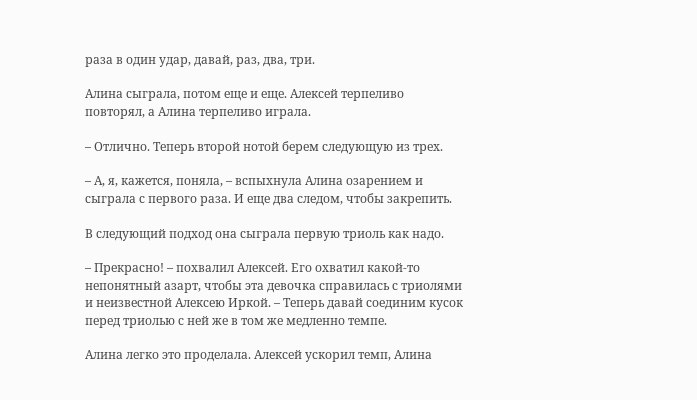раза в один удар, давай, раз, два, три.

Алина сыграла, потом еще и еще. Алексей терпеливо повторял, а Алина терпеливо играла.

– Отлично. Теперь второй нотой берем следующую из трех.

– А, я, кажется, поняла, – вспыхнула Алина озарением и сыграла с первого раза. И еще два следом, чтобы закрепить.

В следующий подход она сыграла первую триоль как надо.

– Прекрасно! – похвалил Алексей. Его охватил какой-то непонятный азарт, чтобы эта девочка справилась с триолями и неизвестной Алексею Иркой. – Теперь давай соединим кусок перед триолью с ней же в том же медленно темпе.

Алина легко это проделала. Алексей ускорил темп, Алина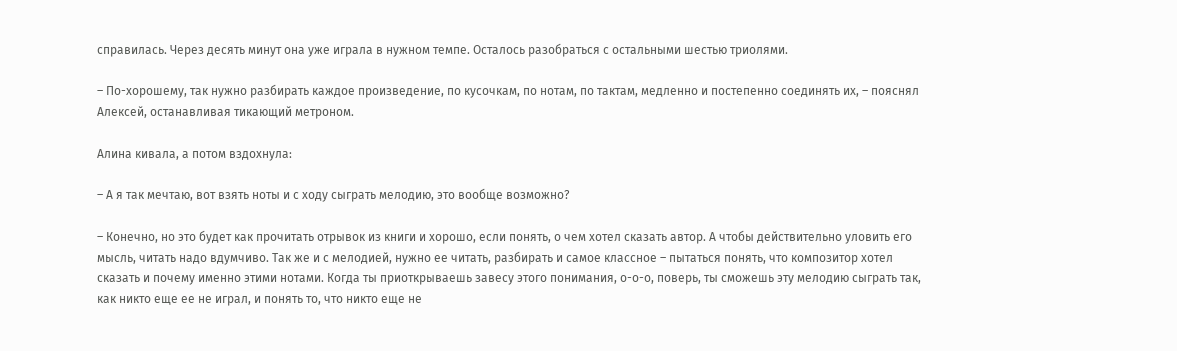справилась. Через десять минут она уже играла в нужном темпе. Осталось разобраться с остальными шестью триолями.

– По-хорошему, так нужно разбирать каждое произведение, по кусочкам, по нотам, по тактам, медленно и постепенно соединять их, – пояснял Алексей, останавливая тикающий метроном.

Алина кивала, а потом вздохнула:

– А я так мечтаю, вот взять ноты и с ходу сыграть мелодию, это вообще возможно?

– Конечно, но это будет как прочитать отрывок из книги и хорошо, если понять, о чем хотел сказать автор. А чтобы действительно уловить его мысль, читать надо вдумчиво. Так же и с мелодией, нужно ее читать, разбирать и самое классное – пытаться понять, что композитор хотел сказать и почему именно этими нотами. Когда ты приоткрываешь завесу этого понимания, о-о-о, поверь, ты сможешь эту мелодию сыграть так, как никто еще ее не играл, и понять то, что никто еще не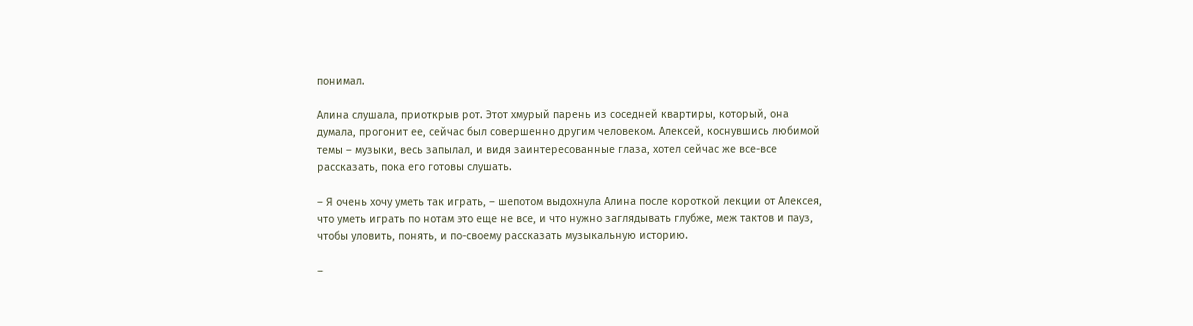понимал.

Алина слушала, приоткрыв рот. Этот хмурый парень из соседней квартиры, который, она думала, прогонит ее, сейчас был совершенно другим человеком. Алексей, коснувшись любимой темы – музыки, весь запылал, и видя заинтересованные глаза, хотел сейчас же все-все рассказать, пока его готовы слушать.

– Я очень хочу уметь так играть, – шепотом выдохнула Алина после короткой лекции от Алексея, что уметь играть по нотам это еще не все, и что нужно заглядывать глубже, меж тактов и пауз, чтобы уловить, понять, и по-своему рассказать музыкальную историю.

–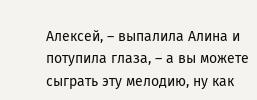Алексей, – выпалила Алина и потупила глаза, – а вы можете сыграть эту мелодию, ну как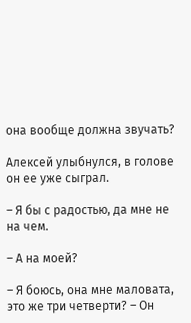она вообще должна звучать?

Алексей улыбнулся, в голове он ее уже сыграл.

– Я бы с радостью, да мне не на чем.

– А на моей?

– Я боюсь, она мне маловата, это же три четверти? – Он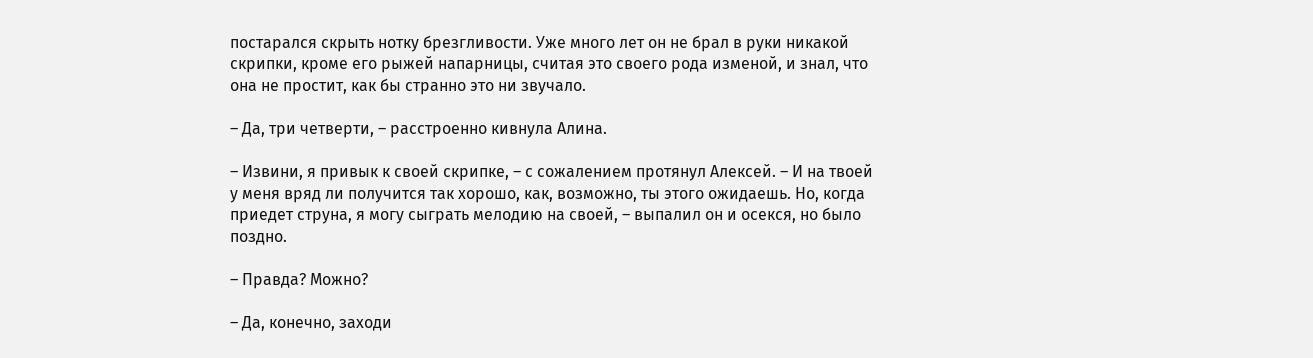постарался скрыть нотку брезгливости. Уже много лет он не брал в руки никакой скрипки, кроме его рыжей напарницы, считая это своего рода изменой, и знал, что она не простит, как бы странно это ни звучало.

– Да, три четверти, – расстроенно кивнула Алина.

– Извини, я привык к своей скрипке, – с сожалением протянул Алексей. – И на твоей у меня вряд ли получится так хорошо, как, возможно, ты этого ожидаешь. Но, когда приедет струна, я могу сыграть мелодию на своей, – выпалил он и осекся, но было поздно.

– Правда? Можно?

– Да, конечно, заходи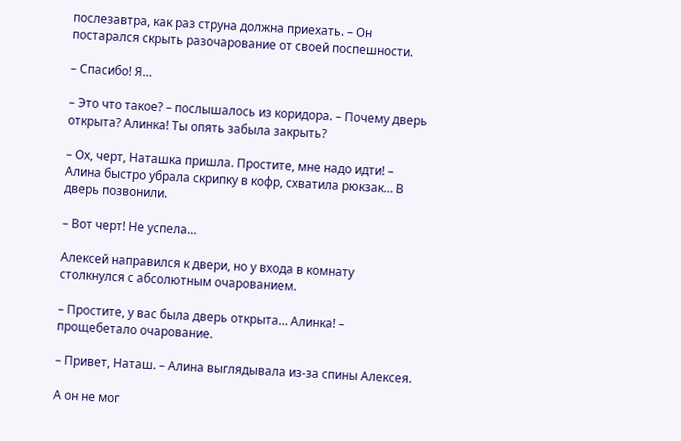послезавтра, как раз струна должна приехать. – Он постарался скрыть разочарование от своей поспешности.

– Спасибо! Я…

– Это что такое? – послышалось из коридора. – Почему дверь открыта? Алинка! Ты опять забыла закрыть?

– Ох, черт, Наташка пришла. Простите, мне надо идти! – Алина быстро убрала скрипку в кофр, схватила рюкзак… В дверь позвонили.

– Вот черт! Не успела…

Алексей направился к двери, но у входа в комнату столкнулся с абсолютным очарованием.

– Простите, у вас была дверь открыта… Алинка! – прощебетало очарование.

– Привет, Наташ. – Алина выглядывала из-за спины Алексея.

А он не мог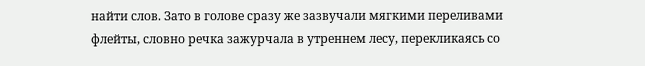найти слов. Зато в голове сразу же зазвучали мягкими переливами флейты, словно речка зажурчала в утреннем лесу, перекликаясь со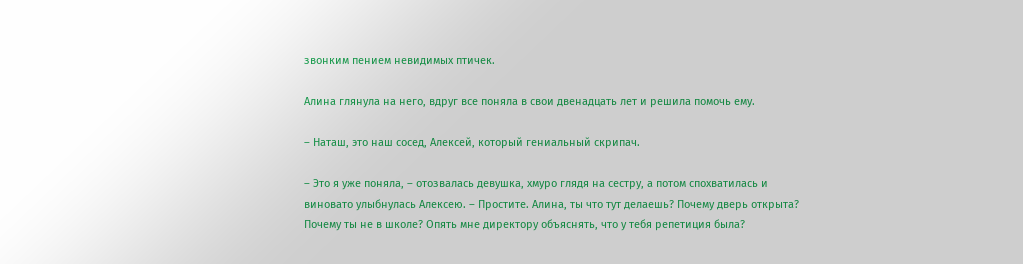звонким пением невидимых птичек.

Алина глянула на него, вдруг все поняла в свои двенадцать лет и решила помочь ему.

– Наташ, это наш сосед, Алексей, который гениальный скрипач.

– Это я уже поняла, – отозвалась девушка, хмуро глядя на сестру, а потом спохватилась и виновато улыбнулась Алексею. – Простите. Алина, ты что тут делаешь? Почему дверь открыта? Почему ты не в школе? Опять мне директору объяснять, что у тебя репетиция была?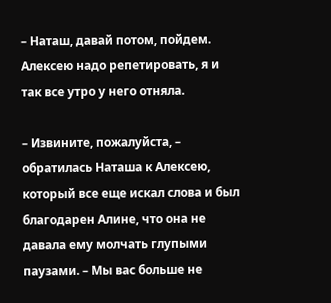– Наташ, давай потом, пойдем. Алексею надо репетировать, я и так все утро у него отняла.

– Извините, пожалуйста, – обратилась Наташа к Алексею, который все еще искал слова и был благодарен Алине, что она не давала ему молчать глупыми паузами. – Мы вас больше не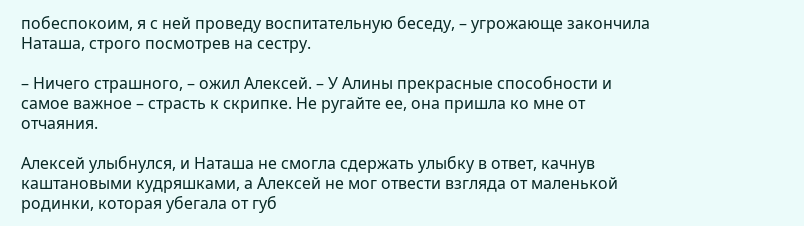побеспокоим, я с ней проведу воспитательную беседу, – угрожающе закончила Наташа, строго посмотрев на сестру.

– Ничего страшного, – ожил Алексей. – У Алины прекрасные способности и самое важное – страсть к скрипке. Не ругайте ее, она пришла ко мне от отчаяния.

Алексей улыбнулся, и Наташа не смогла сдержать улыбку в ответ, качнув каштановыми кудряшками, а Алексей не мог отвести взгляда от маленькой родинки, которая убегала от губ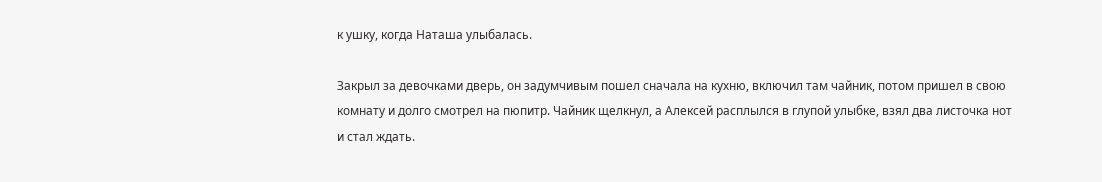к ушку, когда Наташа улыбалась.

Закрыл за девочками дверь, он задумчивым пошел сначала на кухню, включил там чайник, потом пришел в свою комнату и долго смотрел на пюпитр. Чайник щелкнул, а Алексей расплылся в глупой улыбке, взял два листочка нот и стал ждать.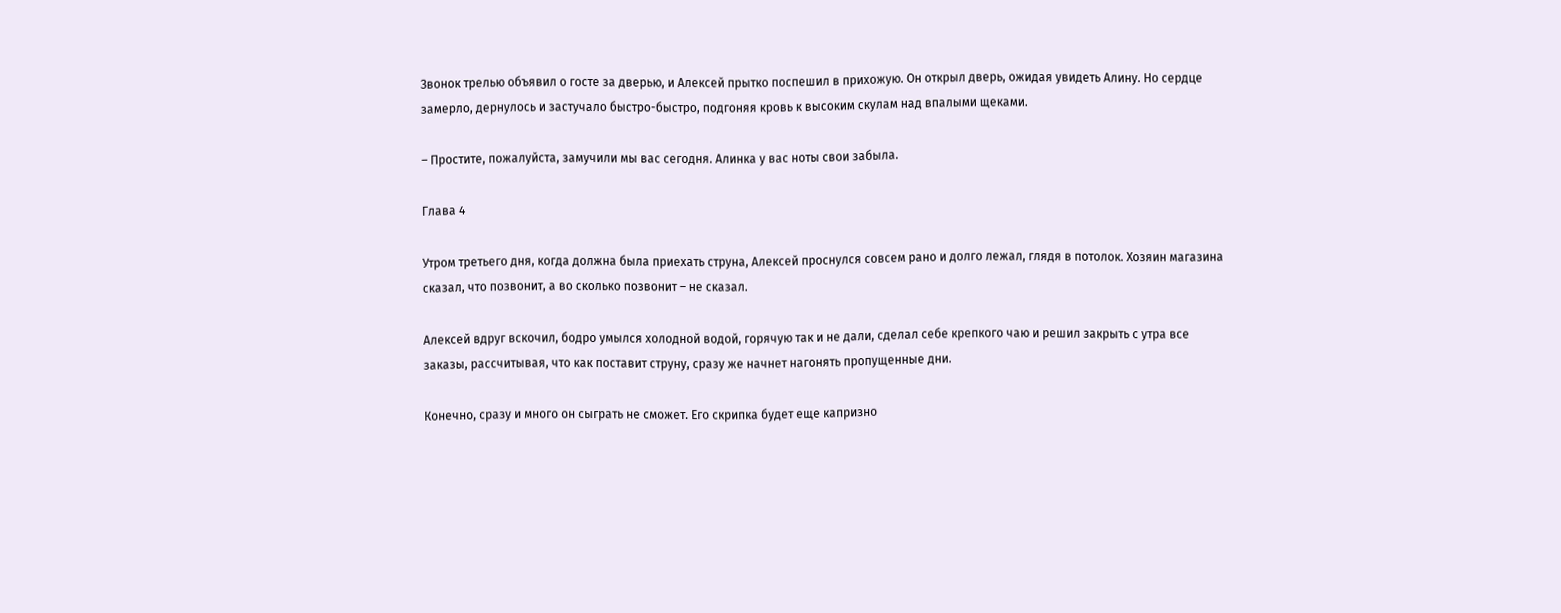Звонок трелью объявил о госте за дверью, и Алексей прытко поспешил в прихожую. Он открыл дверь, ожидая увидеть Алину. Но сердце замерло, дернулось и застучало быстро-быстро, подгоняя кровь к высоким скулам над впалыми щеками.

– Простите, пожалуйста, замучили мы вас сегодня. Алинка у вас ноты свои забыла.

Глава 4

Утром третьего дня, когда должна была приехать струна, Алексей проснулся совсем рано и долго лежал, глядя в потолок. Хозяин магазина сказал, что позвонит, а во сколько позвонит – не сказал.

Алексей вдруг вскочил, бодро умылся холодной водой, горячую так и не дали, сделал себе крепкого чаю и решил закрыть с утра все заказы, рассчитывая, что как поставит струну, сразу же начнет нагонять пропущенные дни.

Конечно, сразу и много он сыграть не сможет. Его скрипка будет еще капризно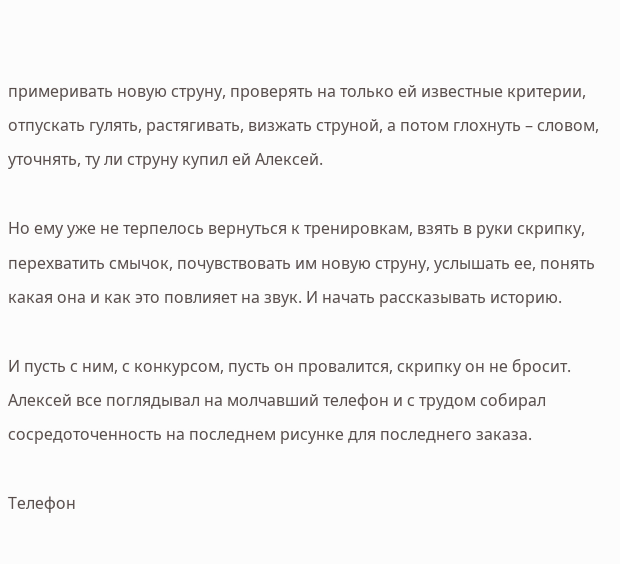примеривать новую струну, проверять на только ей известные критерии, отпускать гулять, растягивать, визжать струной, а потом глохнуть – словом, уточнять, ту ли струну купил ей Алексей.

Но ему уже не терпелось вернуться к тренировкам, взять в руки скрипку, перехватить смычок, почувствовать им новую струну, услышать ее, понять какая она и как это повлияет на звук. И начать рассказывать историю.

И пусть с ним, с конкурсом, пусть он провалится, скрипку он не бросит. Алексей все поглядывал на молчавший телефон и с трудом собирал сосредоточенность на последнем рисунке для последнего заказа.

Телефон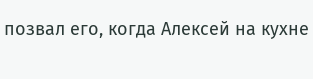позвал его, когда Алексей на кухне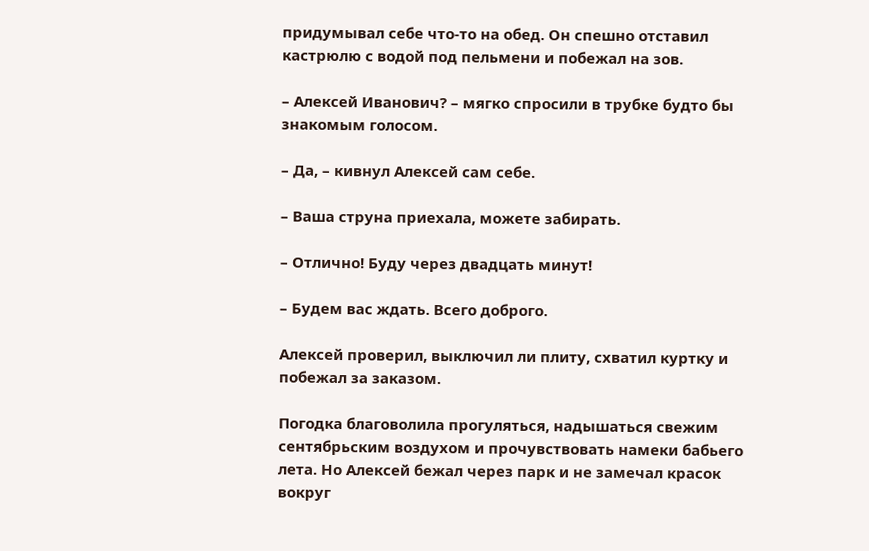придумывал себе что-то на обед. Он спешно отставил кастрюлю с водой под пельмени и побежал на зов.

– Алексей Иванович? – мягко спросили в трубке будто бы знакомым голосом.

– Да, – кивнул Алексей сам себе.

– Ваша струна приехала, можете забирать.

– Отлично! Буду через двадцать минут!

– Будем вас ждать. Всего доброго.

Алексей проверил, выключил ли плиту, схватил куртку и побежал за заказом.

Погодка благоволила прогуляться, надышаться свежим сентябрьским воздухом и прочувствовать намеки бабьего лета. Но Алексей бежал через парк и не замечал красок вокруг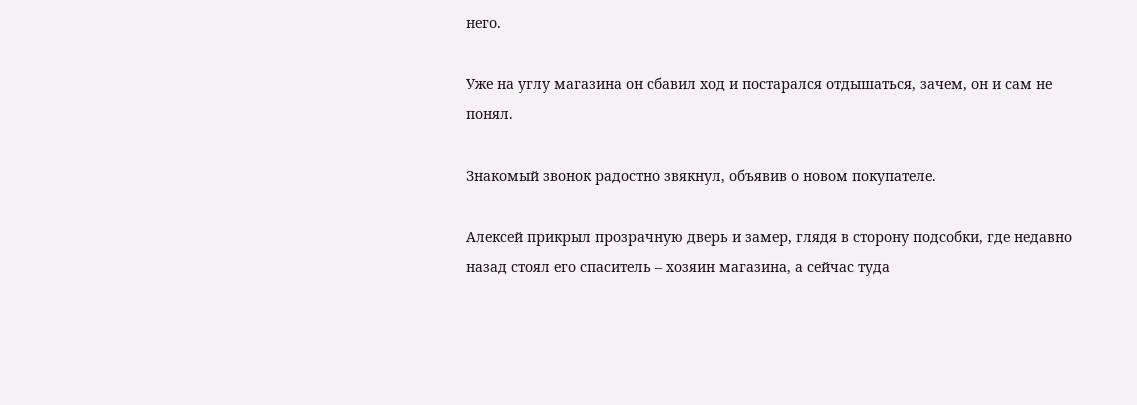него.

Уже на углу магазина он сбавил ход и постарался отдышаться, зачем, он и сам не понял.

Знакомый звонок радостно звякнул, объявив о новом покупателе.

Алексей прикрыл прозрачную дверь и замер, глядя в сторону подсобки, где недавно назад стоял его спаситель – хозяин магазина, а сейчас туда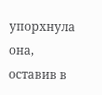упорхнула она, оставив в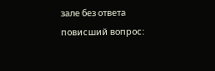зале без ответа повисший вопрос: